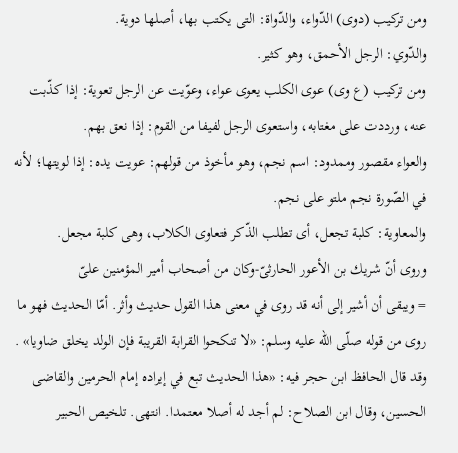ومن تركيب (دوى) الدّواء، والدّواة: التى يكتب بها، أصلها دوية.
والدّوي: الرجل الأحمق، وهو كثير.
ومن تركيب (ع وى) عوى الكلب يعوى عواء، وعوّيت عن الرجل تعوية: إذا كذّبت عنه، ورددت على مغتابه، واستعوى الرجل لفيفا من القوم: إذا نعق بهم.
والعواء مقصور وممدود: اسم نجم، وهو مأخوذ من قولهم: عويت يده: إذا لويتها؛ لأنه في الصّورة نجم ملتو على نجم.
والمعاوية: كلبة تجعل، أى تطلب الذّكر فتعاوى الكلاب، وهى كلبة مجعل.
وروى أنّ شريك بن الأعور الحارثىّ-وكان من أصحاب أمير المؤمنين علىّ
= ويبقى أن أشير إلى أنه قد روى في معنى هذا القول حديث وأثر. أمّا الحديث فهو ما روى من قوله صلّى الله عليه وسلم: «لا تنكحوا القرابة القريبة فإن الولد يخلق ضاويا» . وقد قال الحافظ ابن حجر فيه: «هذا الحديث تبع في إيراده إمام الحرمين والقاضى الحسين، وقال ابن الصلاح: لم أجد له أصلا معتمدا. انتهى. تلخيص الحبير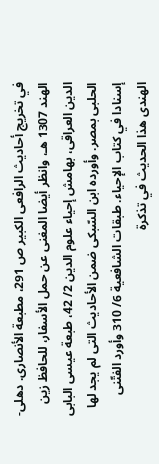في تخريج أحاديث الرافعى الكبير ص 291، مطبعة الأنصارى. دهلى-الهند 1307 هـ، وانظر أيضا المغنى عن حمل الأسفار، للحافظ زين الدين العراقى، بهامش إحياء علوم الدين 2/ 42، طبعة عيسى البابى الحلبى بمصر. وأورده ابن السّبكى ضمن الأحاديث التى لم يجد لها إسنادا في كتاب الإحياء. طبقات الشافعية 6/ 310 وأورد الفتّنى الهندى هذا الحديث في تذكرة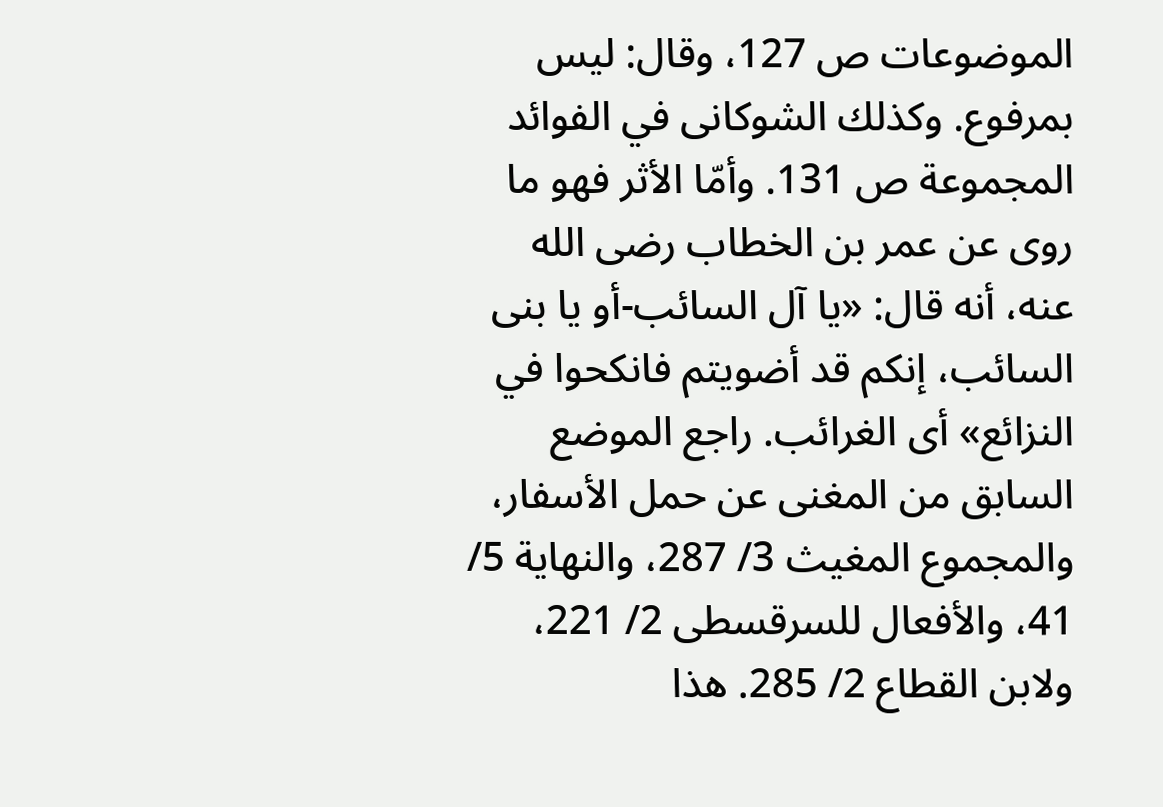الموضوعات ص 127، وقال: ليس بمرفوع. وكذلك الشوكانى في الفوائد المجموعة ص 131. وأمّا الأثر فهو ما روى عن عمر بن الخطاب رضى الله عنه، أنه قال: «يا آل السائب-أو يا بنى السائب، إنكم قد أضويتم فانكحوا في النزائع» أى الغرائب. راجع الموضع السابق من المغنى عن حمل الأسفار، والمجموع المغيث 3/ 287، والنهاية 5/ 41، والأفعال للسرقسطى 2/ 221، ولابن القطاع 2/ 285. هذا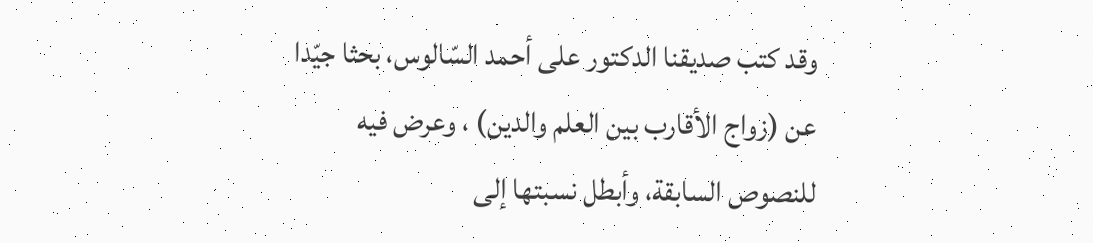وقد كتب صديقنا الدكتور على أحمد السّالوس، بحثا جيّدا عن (زواج الأقارب بين العلم والدين) ، وعرض فيه للنصوص السابقة، وأبطل نسبتها إلى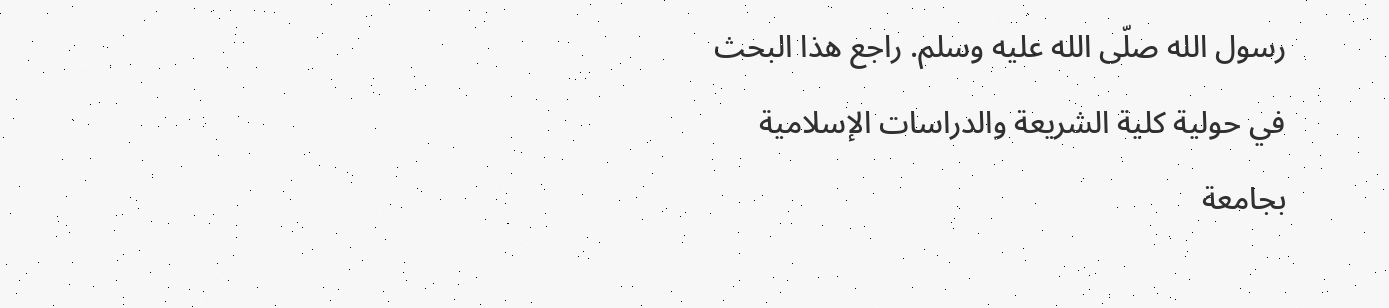رسول الله صلّى الله عليه وسلم. راجع هذا البحث في حولية كلية الشريعة والدراسات الإسلامية بجامعة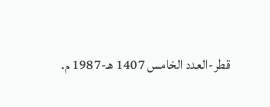قطر-العدد الخامس 1407 هـ-1987 م.